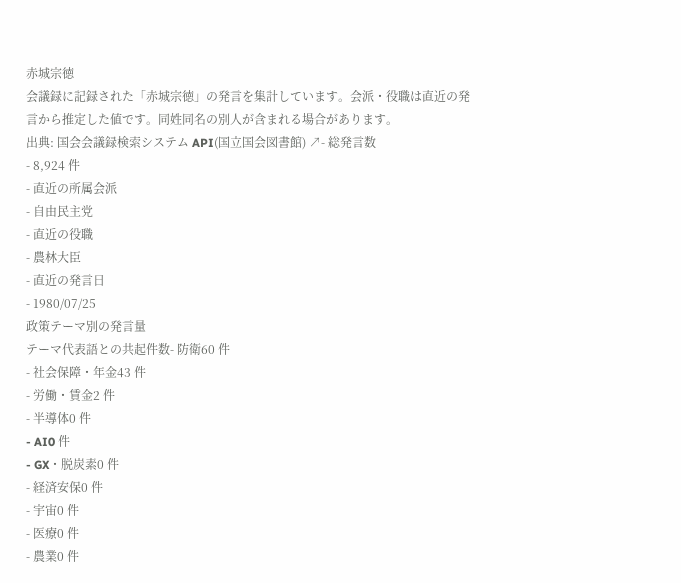赤城宗徳
会議録に記録された「赤城宗徳」の発言を集計しています。会派・役職は直近の発言から推定した値です。同姓同名の別人が含まれる場合があります。
出典: 国会会議録検索システム API(国立国会図書館) ↗- 総発言数
- 8,924 件
- 直近の所属会派
- 自由民主党
- 直近の役職
- 農林大臣
- 直近の発言日
- 1980/07/25
政策テーマ別の発言量
テーマ代表語との共起件数- 防衛60 件
- 社会保障・年金43 件
- 労働・賃金2 件
- 半導体0 件
- AI0 件
- GX・脱炭素0 件
- 経済安保0 件
- 宇宙0 件
- 医療0 件
- 農業0 件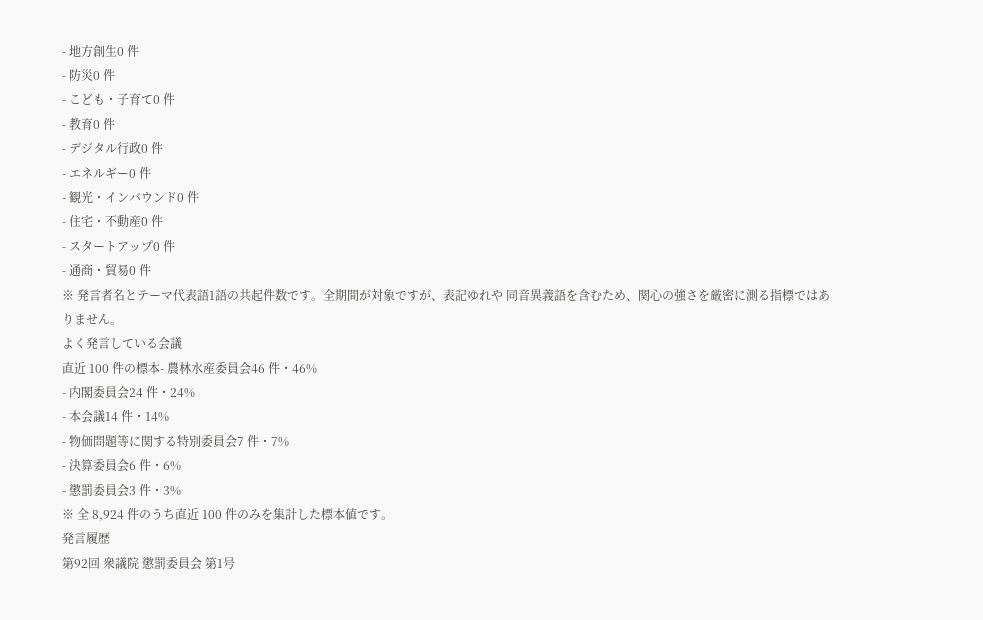- 地方創生0 件
- 防災0 件
- こども・子育て0 件
- 教育0 件
- デジタル行政0 件
- エネルギー0 件
- 観光・インバウンド0 件
- 住宅・不動産0 件
- スタートアップ0 件
- 通商・貿易0 件
※ 発言者名とテーマ代表語1語の共起件数です。全期間が対象ですが、表記ゆれや 同音異義語を含むため、関心の強さを厳密に測る指標ではありません。
よく発言している会議
直近 100 件の標本- 農林水産委員会46 件・46%
- 内閣委員会24 件・24%
- 本会議14 件・14%
- 物価問題等に関する特別委員会7 件・7%
- 決算委員会6 件・6%
- 懲罰委員会3 件・3%
※ 全 8,924 件のうち直近 100 件のみを集計した標本値です。
発言履歴
第92回 衆議院 懲罰委員会 第1号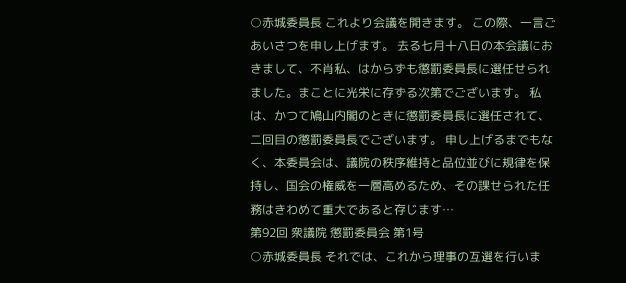○赤城委員長 これより会議を開きます。 この際、一言ごあいさつを申し上げます。 去る七月十八日の本会議におきまして、不肖私、はからずも懲罰委員長に選任せられました。まことに光栄に存ずる次第でございます。 私は、かつて鳩山内閣のときに懲罰委員長に選任されて、二回目の懲罰委員長でございます。 申し上げるまでもなく、本委員会は、議院の秩序維持と品位並びに規律を保持し、国会の権威を一層高めるため、その課せられた任務はきわめて重大であると存じます…
第92回 衆議院 懲罰委員会 第1号
○赤城委員長 それでは、これから理事の互選を行いま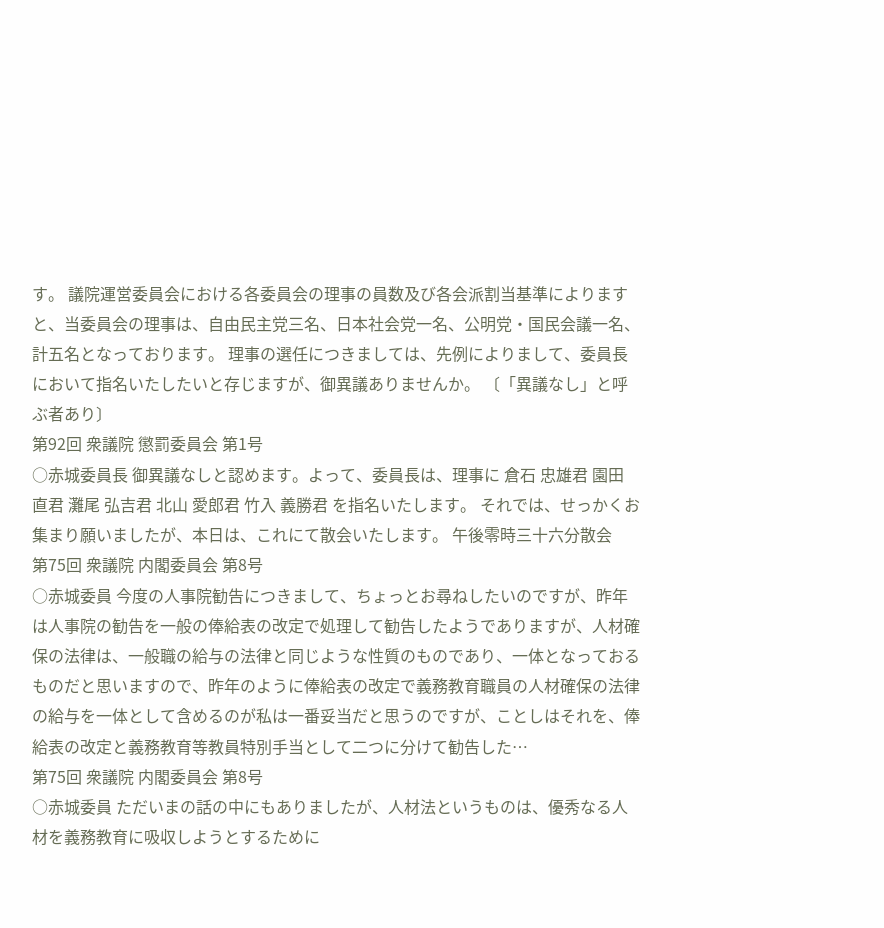す。 議院運営委員会における各委員会の理事の員数及び各会派割当基準によりますと、当委員会の理事は、自由民主党三名、日本社会党一名、公明党・国民会議一名、計五名となっております。 理事の選任につきましては、先例によりまして、委員長において指名いたしたいと存じますが、御異議ありませんか。 〔「異議なし」と呼ぶ者あり〕
第92回 衆議院 懲罰委員会 第1号
○赤城委員長 御異議なしと認めます。よって、委員長は、理事に 倉石 忠雄君 園田 直君 灘尾 弘吉君 北山 愛郎君 竹入 義勝君 を指名いたします。 それでは、せっかくお集まり願いましたが、本日は、これにて散会いたします。 午後零時三十六分散会
第75回 衆議院 内閣委員会 第8号
○赤城委員 今度の人事院勧告につきまして、ちょっとお尋ねしたいのですが、昨年は人事院の勧告を一般の俸給表の改定で処理して勧告したようでありますが、人材確保の法律は、一般職の給与の法律と同じような性質のものであり、一体となっておるものだと思いますので、昨年のように俸給表の改定で義務教育職員の人材確保の法律の給与を一体として含めるのが私は一番妥当だと思うのですが、ことしはそれを、俸給表の改定と義務教育等教員特別手当として二つに分けて勧告した…
第75回 衆議院 内閣委員会 第8号
○赤城委員 ただいまの話の中にもありましたが、人材法というものは、優秀なる人材を義務教育に吸収しようとするために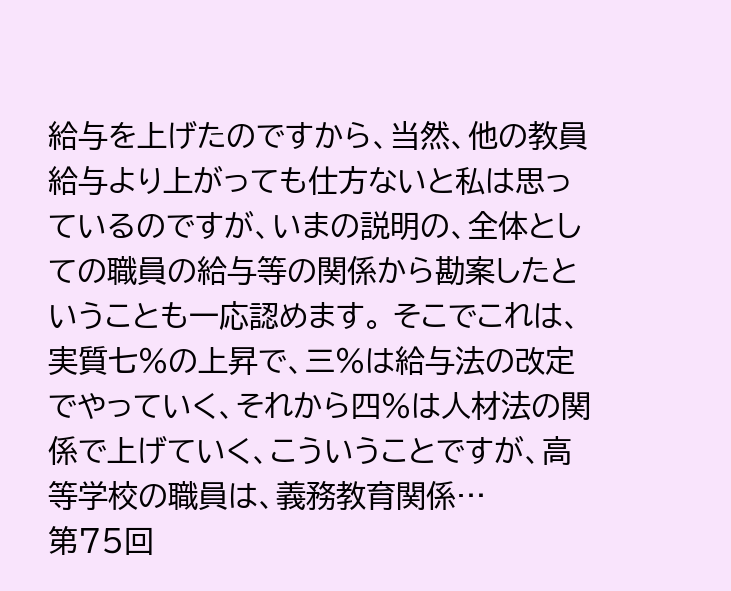給与を上げたのですから、当然、他の教員給与より上がっても仕方ないと私は思っているのですが、いまの説明の、全体としての職員の給与等の関係から勘案したということも一応認めます。 そこでこれは、実質七%の上昇で、三%は給与法の改定でやっていく、それから四%は人材法の関係で上げていく、こういうことですが、高等学校の職員は、義務教育関係…
第75回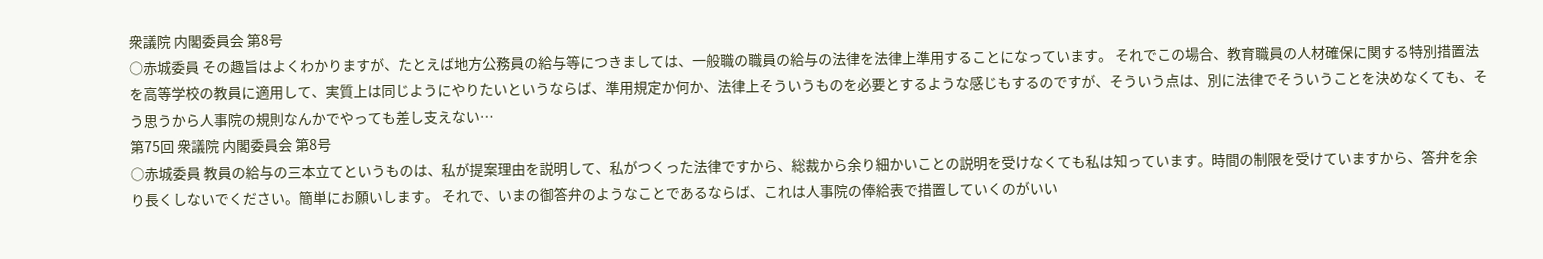衆議院 内閣委員会 第8号
○赤城委員 その趣旨はよくわかりますが、たとえば地方公務員の給与等につきましては、一般職の職員の給与の法律を法律上準用することになっています。 それでこの場合、教育職員の人材確保に関する特別措置法を高等学校の教員に適用して、実質上は同じようにやりたいというならば、準用規定か何か、法律上そういうものを必要とするような感じもするのですが、そういう点は、別に法律でそういうことを決めなくても、そう思うから人事院の規則なんかでやっても差し支えない…
第75回 衆議院 内閣委員会 第8号
○赤城委員 教員の給与の三本立てというものは、私が提案理由を説明して、私がつくった法律ですから、総裁から余り細かいことの説明を受けなくても私は知っています。時間の制限を受けていますから、答弁を余り長くしないでください。簡単にお願いします。 それで、いまの御答弁のようなことであるならば、これは人事院の俸給表で措置していくのがいい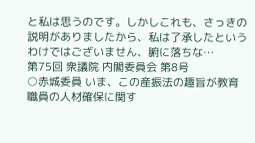と私は思うのです。しかしこれも、さっきの説明がありましたから、私は了承したというわけではございません、腑に落ちな…
第75回 衆議院 内閣委員会 第8号
○赤城委員 いま、この産振法の趣旨が教育職員の人材確保に関す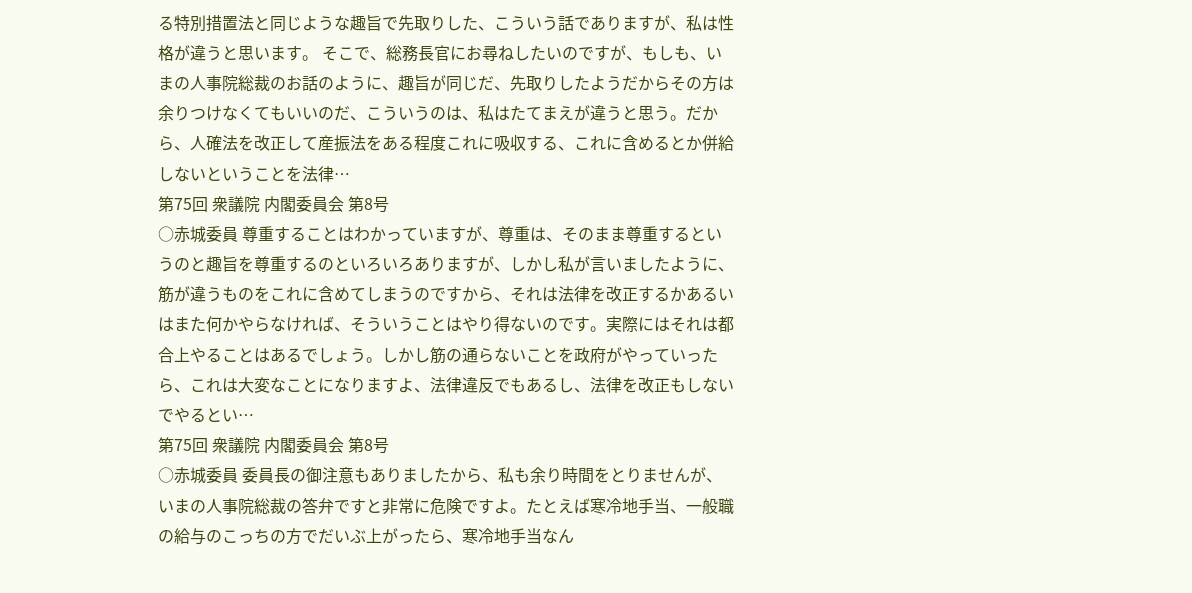る特別措置法と同じような趣旨で先取りした、こういう話でありますが、私は性格が違うと思います。 そこで、総務長官にお尋ねしたいのですが、もしも、いまの人事院総裁のお話のように、趣旨が同じだ、先取りしたようだからその方は余りつけなくてもいいのだ、こういうのは、私はたてまえが違うと思う。だから、人確法を改正して産振法をある程度これに吸収する、これに含めるとか併給しないということを法律…
第75回 衆議院 内閣委員会 第8号
○赤城委員 尊重することはわかっていますが、尊重は、そのまま尊重するというのと趣旨を尊重するのといろいろありますが、しかし私が言いましたように、筋が違うものをこれに含めてしまうのですから、それは法律を改正するかあるいはまた何かやらなければ、そういうことはやり得ないのです。実際にはそれは都合上やることはあるでしょう。しかし筋の通らないことを政府がやっていったら、これは大変なことになりますよ、法律違反でもあるし、法律を改正もしないでやるとい…
第75回 衆議院 内閣委員会 第8号
○赤城委員 委員長の御注意もありましたから、私も余り時間をとりませんが、いまの人事院総裁の答弁ですと非常に危険ですよ。たとえば寒冷地手当、一般職の給与のこっちの方でだいぶ上がったら、寒冷地手当なん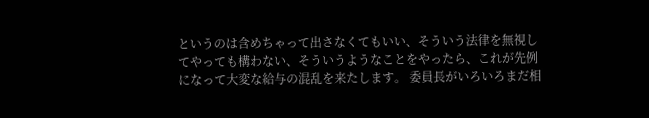というのは含めちゃって出さなくてもいい、そういう法律を無視してやっても構わない、そういうようなことをやったら、これが先例になって大変な給与の混乱を来たします。 委員長がいろいろまだ相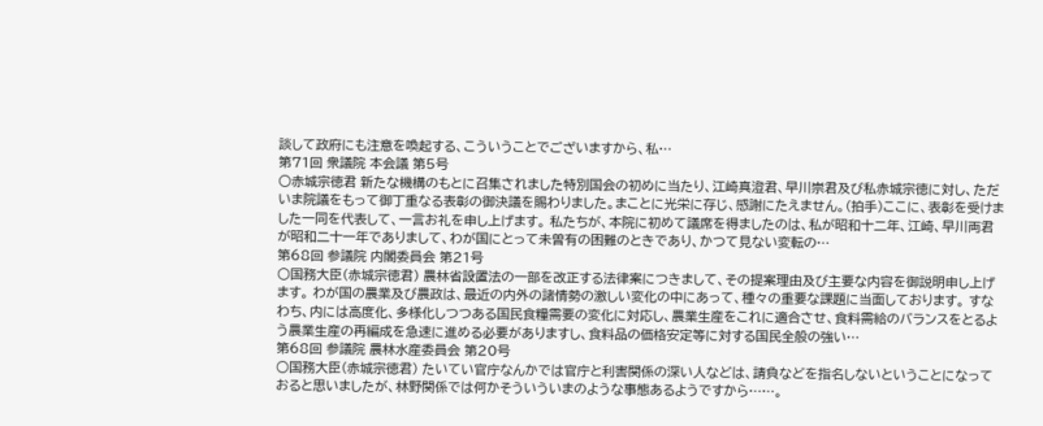談して政府にも注意を喚起する、こういうことでございますから、私…
第71回 衆議院 本会議 第5号
○赤城宗徳君 新たな機構のもとに召集されました特別国会の初めに当たり、江崎真澄君、早川崇君及び私赤城宗徳に対し、ただいま院議をもって御丁重なる表彰の御決議を賜わりました。まことに光栄に存じ、感謝にたえません。(拍手)ここに、表彰を受けました一同を代表して、一言お礼を申し上げます。 私たちが、本院に初めて議席を得ましたのは、私が昭和十二年、江崎、早川両君が昭和二十一年でありまして、わが国にとって未曽有の困難のときであり、かつて見ない変転の…
第68回 参議院 内閣委員会 第21号
○国務大臣(赤城宗徳君) 農林省設置法の一部を改正する法律案につきまして、その提案理由及び主要な内容を御説明申し上げます。 わが国の農業及び農政は、最近の内外の諸情勢の激しい変化の中にあって、種々の重要な課題に当面しております。 すなわち、内には高度化、多様化しつつある国民食糧需要の変化に対応し、農業生産をこれに適合させ、食料需給のバランスをとるよう農業生産の再編成を急速に進める必要がありますし、食料品の価格安定等に対する国民全般の強い…
第68回 参議院 農林水産委員会 第20号
○国務大臣(赤城宗徳君) たいてい官庁なんかでは官庁と利害関係の深い人などは、請負などを指名しないということになっておると思いましたが、林野関係では何かそういういまのような事態あるようですから……。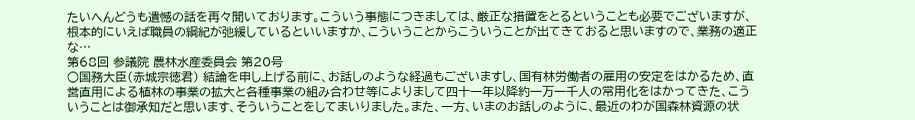たいへんどうも遺憾の話を再々聞いております。こういう事態につきましては、厳正な措置をとるということも必要でございますが、根本的にいえば職員の綱紀が弛緩しているといいますか、こういうことからこういうことが出てきておると思いますので、業務の適正な…
第68回 参議院 農林水産委員会 第20号
○国務大臣(赤城宗徳君) 結論を申し上げる前に、お話しのような経過もございますし、国有林労働者の雇用の安定をはかるため、直営直用による植林の事業の拡大と各種事業の組み合わせ等によりまして四十一年以降約一万一千人の常用化をはかってきた、こういうことは御承知だと思います、そういうことをしてまいりました。また、一方、いまのお話しのように、最近のわが国森林資源の状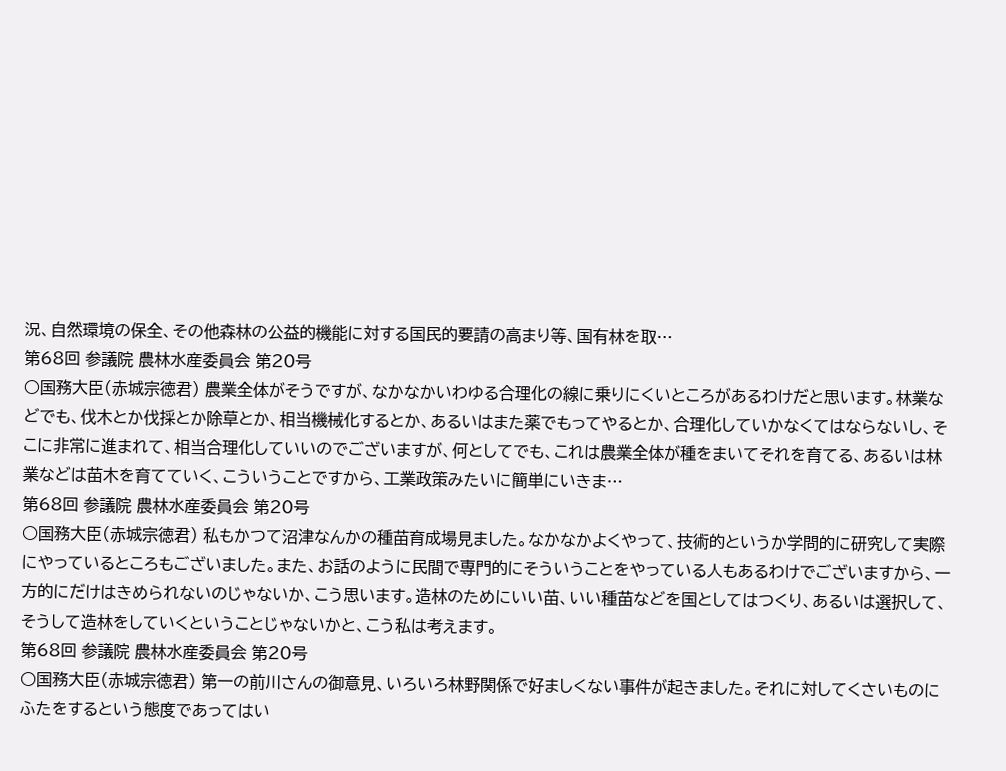況、自然環境の保全、その他森林の公益的機能に対する国民的要請の高まり等、国有林を取…
第68回 参議院 農林水産委員会 第20号
○国務大臣(赤城宗徳君) 農業全体がそうですが、なかなかいわゆる合理化の線に乗りにくいところがあるわけだと思います。林業などでも、伐木とか伐採とか除草とか、相当機械化するとか、あるいはまた薬でもってやるとか、合理化していかなくてはならないし、そこに非常に進まれて、相当合理化していいのでございますが、何としてでも、これは農業全体が種をまいてそれを育てる、あるいは林業などは苗木を育てていく、こういうことですから、工業政策みたいに簡単にいきま…
第68回 参議院 農林水産委員会 第20号
○国務大臣(赤城宗徳君) 私もかつて沼津なんかの種苗育成場見ました。なかなかよくやって、技術的というか学問的に研究して実際にやっているところもございました。また、お話のように民間で専門的にそういうことをやっている人もあるわけでございますから、一方的にだけはきめられないのじゃないか、こう思います。造林のためにいい苗、いい種苗などを国としてはつくり、あるいは選択して、そうして造林をしていくということじゃないかと、こう私は考えます。
第68回 参議院 農林水産委員会 第20号
○国務大臣(赤城宗徳君) 第一の前川さんの御意見、いろいろ林野関係で好ましくない事件が起きました。それに対してくさいものにふたをするという態度であってはい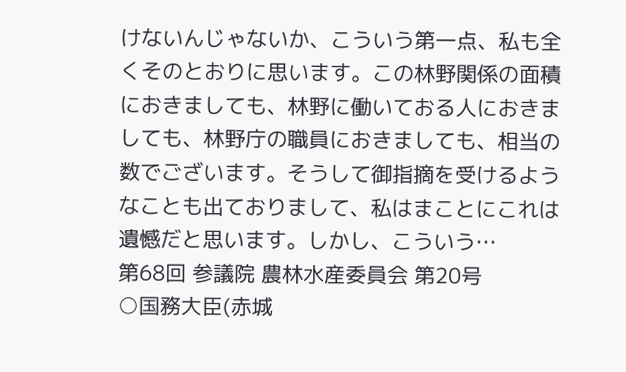けないんじゃないか、こういう第一点、私も全くそのとおりに思います。この林野関係の面積におきましても、林野に働いておる人におきましても、林野庁の職員におきましても、相当の数でございます。そうして御指摘を受けるようなことも出ておりまして、私はまことにこれは遺憾だと思います。しかし、こういう…
第68回 参議院 農林水産委員会 第20号
○国務大臣(赤城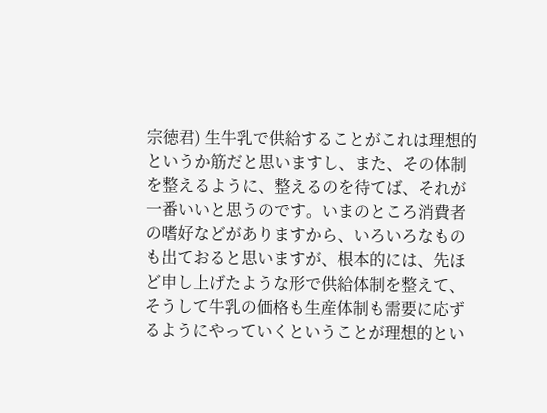宗徳君) 生牛乳で供給することがこれは理想的というか筋だと思いますし、また、その体制を整えるように、整えるのを待てば、それが一番いいと思うのです。いまのところ消費者の嗜好などがありますから、いろいろなものも出ておると思いますが、根本的には、先ほど申し上げたような形で供給体制を整えて、そうして牛乳の価格も生産体制も需要に応ずるようにやっていくということが理想的とい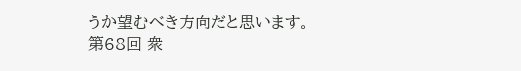うか望むべき方向だと思います。
第68回 衆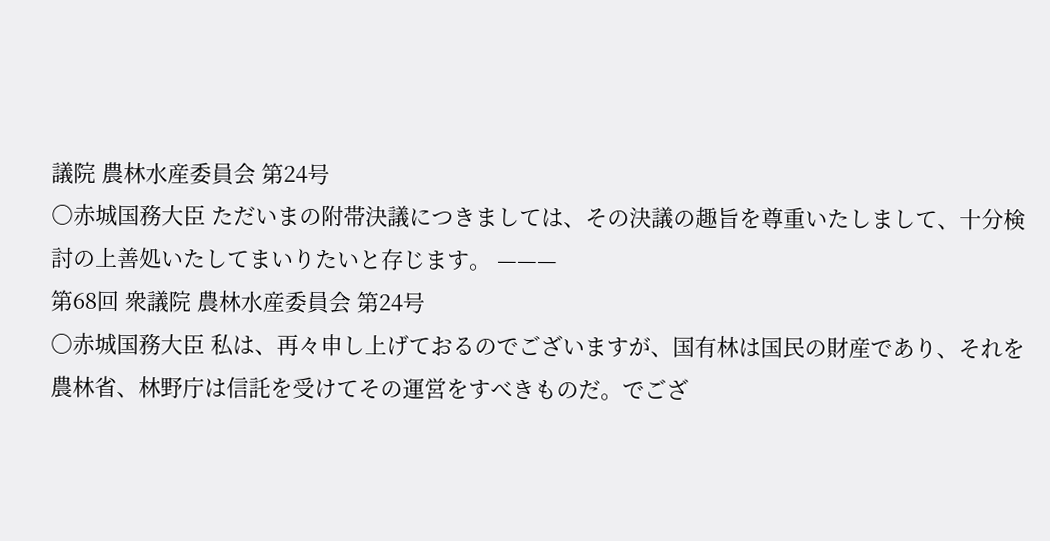議院 農林水産委員会 第24号
○赤城国務大臣 ただいまの附帯決議につきましては、その決議の趣旨を尊重いたしまして、十分検討の上善処いたしてまいりたいと存じます。 ———
第68回 衆議院 農林水産委員会 第24号
○赤城国務大臣 私は、再々申し上げておるのでございますが、国有林は国民の財産であり、それを農林省、林野庁は信託を受けてその運営をすべきものだ。でござ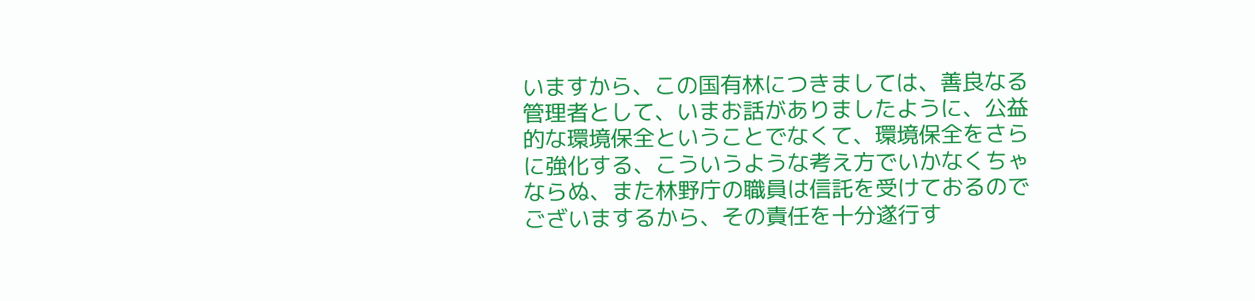いますから、この国有林につきましては、善良なる管理者として、いまお話がありましたように、公益的な環境保全ということでなくて、環境保全をさらに強化する、こういうような考え方でいかなくちゃならぬ、また林野庁の職員は信託を受けておるのでございまするから、その責任を十分遂行す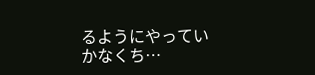るようにやっていかなくち…